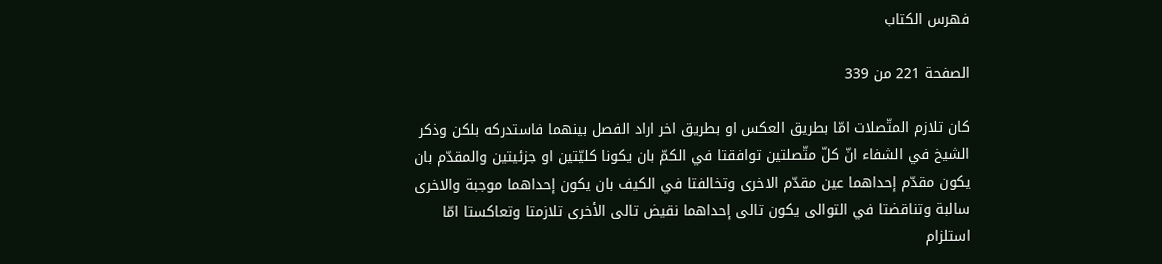فهرس الكتاب

الصفحة 221 من 339

كان تلازم المتّصلات امّا بطريق العكس او بطريق اخر اراد الفصل بينهما فاستدركه بلكن وذكر الشيخ في الشفاء انّ كلّ متّصلتين توافقتا في الكمّ بان يكونا كليّتين او جزئيتين والمقدّم بان يكون مقدّم إحداهما عين مقدّم الاخرى وتخالفتا في الكيف بان يكون إحداهما موجبة والاخرى سالبة وتناقضتا في التوالى يكون تالى إحداهما نقيض تالى الأخرى تلازمتا وتعاكستا امّا استلزام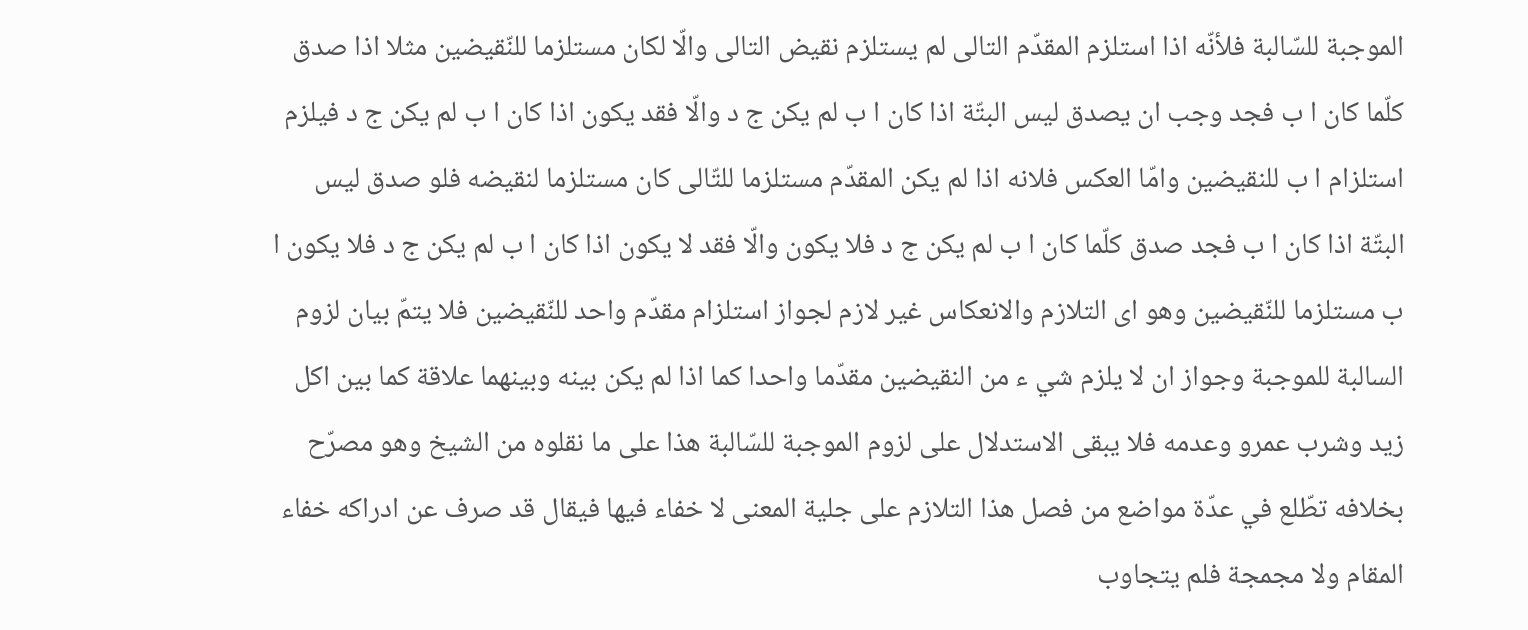الموجبة للسّالبة فلأنّه اذا استلزم المقدّم التالى لم يستلزم نقيض التالى والّا لكان مستلزما للنّقيضين مثلا اذا صدق كلّما كان ا ب فجد وجب ان يصدق ليس البتّة اذا كان ا ب لم يكن ج د والّا فقد يكون اذا كان ا ب لم يكن ج د فيلزم استلزام ا ب للنقيضين وامّا العكس فلانه اذا لم يكن المقدّم مستلزما للتّالى كان مستلزما لنقيضه فلو صدق ليس البتّة اذا كان ا ب فجد صدق كلّما كان ا ب لم يكن ج د فلا يكون والّا فقد لا يكون اذا كان ا ب لم يكن ج د فلا يكون ا ب مستلزما للنّقيضين وهو اى التلازم والانعكاس غير لازم لجواز استلزام مقدّم واحد للنّقيضين فلا يتمّ بيان لزوم السالبة للموجبة وجواز ان لا يلزم شي ء من النقيضين مقدّما واحدا كما اذا لم يكن بينه وبينهما علاقة كما بين اكل زيد وشرب عمرو وعدمه فلا يبقى الاستدلال على لزوم الموجبة للسّالبة هذا على ما نقلوه من الشيخ وهو مصرّح بخلافه تطّلع في عدّة مواضع من فصل هذا التلازم على جلية المعنى لا خفاء فيها فيقال قد صرف عن ادراكه خفاء المقام ولا مجمجة فلم يتجاوب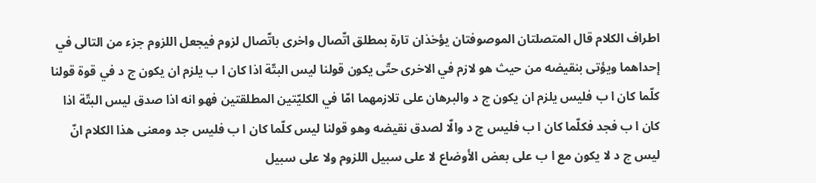اطراف الكلام قال المتصلتان الموصوفتان يؤخذان تارة بمطلق اتّصال واخرى باتّصال لزوم فيجعل اللزوم جزء من التالى في إحداهما ويؤتى بنقيضه من حيث هو لازم في الاخرى حتّى يكون قولنا ليس البتّة اذا كان ا ب يلزم ان يكون ج د في قوة قولنا كلّما كان ا ب فليس يلزم ان يكون ج د والبرهان على تلازمهما امّا في الكليّتين المطلقتين فهو انه اذا صدق ليس البتّة اذا كان ا ب فجد فكلّما كان ا ب فليس ج د والّا لصدق نقيضه وهو قولنا ليس كلّما كان ا ب فليس جد ومعنى هذا الكلام انّ ليس ج د لا يكون مع ا ب على بعض الأوضاع لا على سبيل اللزوم ولا على سبيل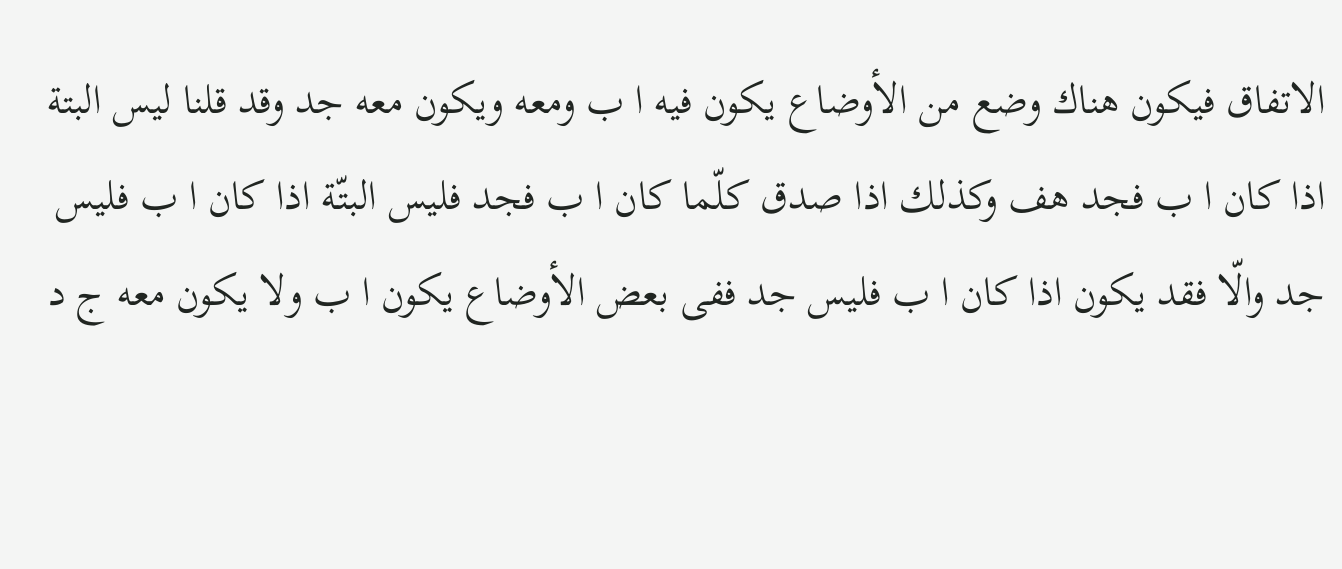الاتفاق فيكون هناك وضع من الأوضاع يكون فيه ا ب ومعه ويكون معه جد وقد قلنا ليس البتة اذا كان ا ب فجد هف وكذلك اذا صدق كلّما كان ا ب فجد فليس البتّة اذا كان ا ب فليس جد والّا فقد يكون اذا كان ا ب فليس جد ففى بعض الأوضاع يكون ا ب ولا يكون معه ج د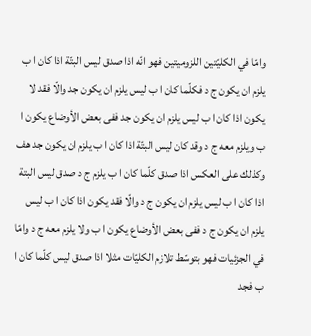وامّا في الكليّتين اللزوميتين فهو انّه اذا صدق ليس البتّة اذا كان ا ب يلزم ان يكون ج د فكلّما كان ا ب ليس يلزم ان يكون جد والّا فقد لا يكون اذا كان ا ب ليس يلزم ان يكون جد ففى بعض الأوضاع يكون ا ب ويلزم معه ج د وقد كان ليس البتّة اذا كان ا ب يلزم ان يكون جد هف وكذلك على العكس اذا صدق كلّما كان ا ب يلزم ج د صدق ليس البتة اذا كان ا ب ليس يلزم ان يكون ج د والّا فقد يكون اذا كان ا ب ليس يلزم ان يكون ج د ففى بعض الأوضاع يكون ا ب ولا يلزم معه ج د وامّا في الجزئيات فهو بتوسّط تلازم الكليّات مثلا اذا صدق ليس كلّما كان ا ب فجد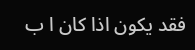فقد يكون اذا كان ا ب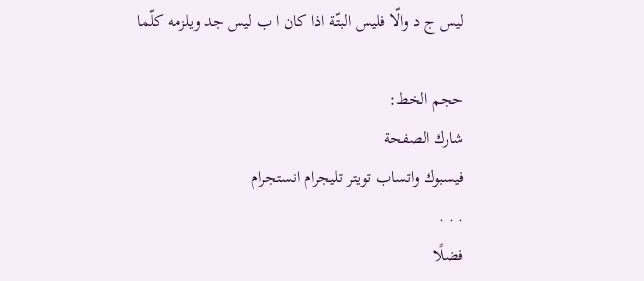ليس ج د والّا فليس البتّة اذا كان ا ب ليس جد ويلزمه كلّما

حجم الخط:
شارك الصفحة
فيسبوك واتساب تويتر تليجرام انستجرام
. . .
فضلًا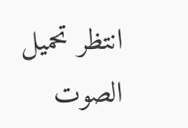انتظر تحميل الصوت